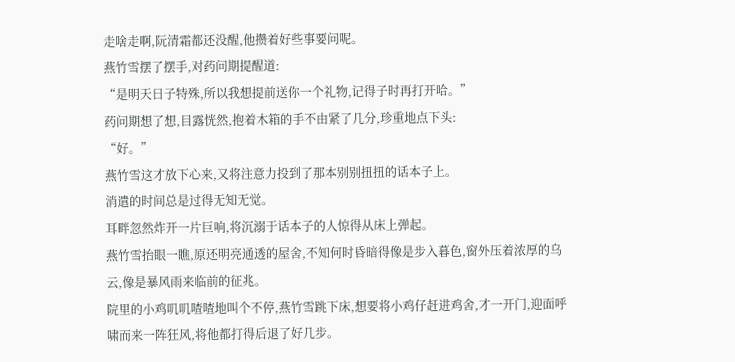走啥走啊,阮清霜都还没醒,他攒着好些事要问呢。
燕竹雪摆了摆手,对药问期提醒道:
“是明天日子特殊,所以我想提前送你一个礼物,记得子时再打开哈。”
药问期想了想,目露恍然,抱着木箱的手不由紧了几分,珍重地点下头:
“好。”
燕竹雪这才放下心来,又将注意力投到了那本别别扭扭的话本子上。
消遣的时间总是过得无知无觉。
耳畔忽然炸开一片巨响,将沉溺于话本子的人惊得从床上弹起。
燕竹雪抬眼一瞧,原还明亮通透的屋舍,不知何时昏暗得像是步入暮色,窗外压着浓厚的乌云,像是暴风雨来临前的征兆。
院里的小鸡叽叽喳喳地叫个不停,燕竹雪跳下床,想要将小鸡仔赶进鸡舍,才一开门,迎面呼啸而来一阵狂风,将他都打得后退了好几步。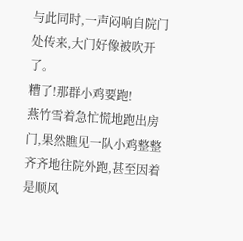与此同时,一声闷响自院门处传来,大门好像被吹开了。
糟了!那群小鸡要跑!
燕竹雪着急忙慌地跑出房门,果然瞧见一队小鸡整整齐齐地往院外跑,甚至因着是顺风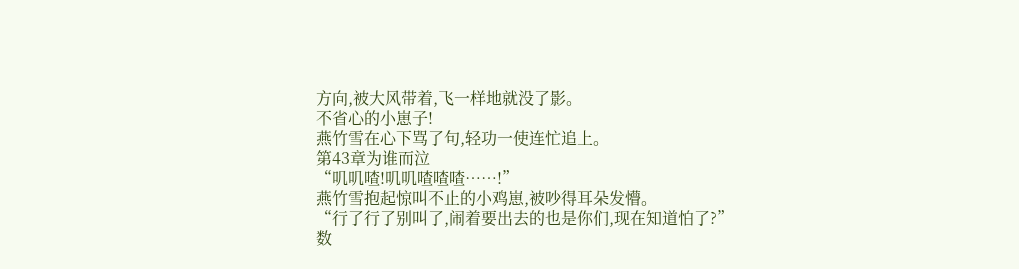方向,被大风带着,飞一样地就没了影。
不省心的小崽子!
燕竹雪在心下骂了句,轻功一使连忙追上。
第43章为谁而泣
“叽叽喳!叽叽喳喳喳……!”
燕竹雪抱起惊叫不止的小鸡崽,被吵得耳朵发懵。
“行了行了别叫了,闹着要出去的也是你们,现在知道怕了?”
数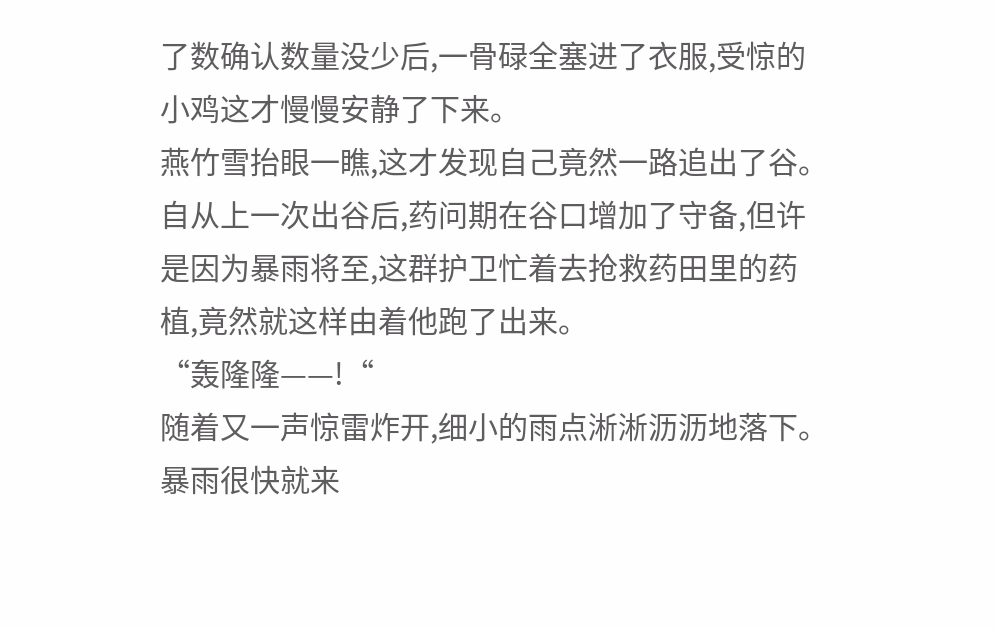了数确认数量没少后,一骨碌全塞进了衣服,受惊的小鸡这才慢慢安静了下来。
燕竹雪抬眼一瞧,这才发现自己竟然一路追出了谷。
自从上一次出谷后,药问期在谷口增加了守备,但许是因为暴雨将至,这群护卫忙着去抢救药田里的药植,竟然就这样由着他跑了出来。
“轰隆隆——!“
随着又一声惊雷炸开,细小的雨点淅淅沥沥地落下。
暴雨很快就来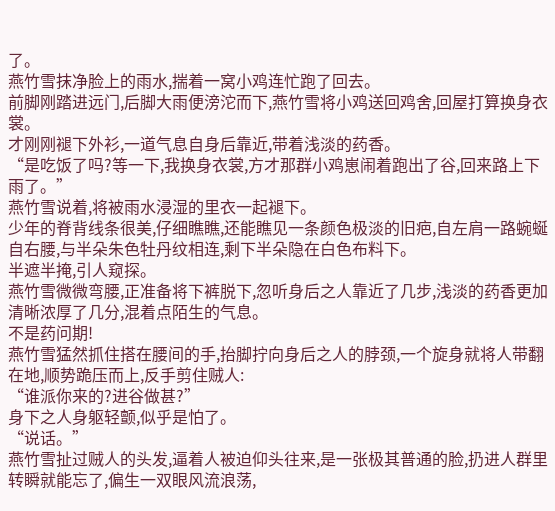了。
燕竹雪抹净脸上的雨水,揣着一窝小鸡连忙跑了回去。
前脚刚踏进远门,后脚大雨便滂沱而下,燕竹雪将小鸡送回鸡舍,回屋打算换身衣裳。
才刚刚褪下外衫,一道气息自身后靠近,带着浅淡的药香。
“是吃饭了吗?等一下,我换身衣裳,方才那群小鸡崽闹着跑出了谷,回来路上下雨了。”
燕竹雪说着,将被雨水浸湿的里衣一起褪下。
少年的脊背线条很美,仔细瞧瞧,还能瞧见一条颜色极淡的旧疤,自左肩一路蜿蜒自右腰,与半朵朱色牡丹纹相连,剩下半朵隐在白色布料下。
半遮半掩,引人窥探。
燕竹雪微微弯腰,正准备将下裤脱下,忽听身后之人靠近了几步,浅淡的药香更加清晰浓厚了几分,混着点陌生的气息。
不是药问期!
燕竹雪猛然抓住搭在腰间的手,抬脚拧向身后之人的脖颈,一个旋身就将人带翻在地,顺势跪压而上,反手剪住贼人:
“谁派你来的?进谷做甚?”
身下之人身躯轻颤,似乎是怕了。
“说话。”
燕竹雪扯过贼人的头发,逼着人被迫仰头往来,是一张极其普通的脸,扔进人群里转瞬就能忘了,偏生一双眼风流浪荡,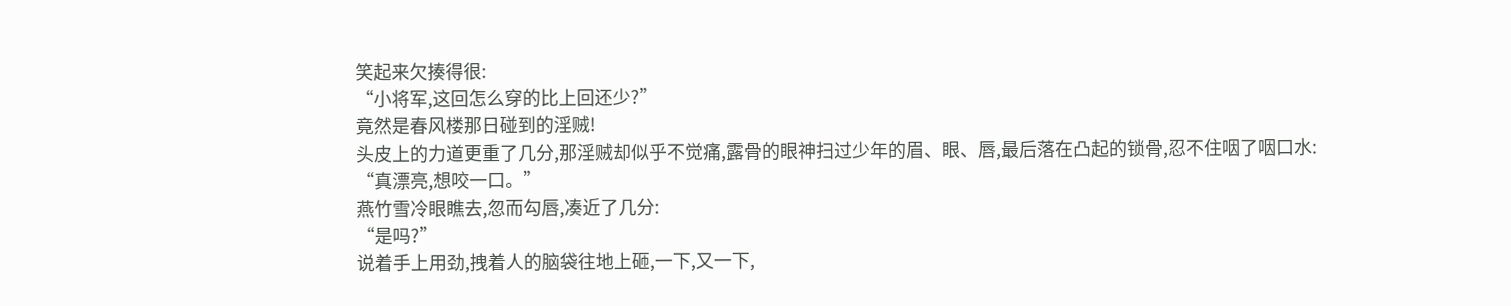笑起来欠揍得很:
“小将军,这回怎么穿的比上回还少?”
竟然是春风楼那日碰到的淫贼!
头皮上的力道更重了几分,那淫贼却似乎不觉痛,露骨的眼神扫过少年的眉、眼、唇,最后落在凸起的锁骨,忍不住咽了咽口水:
“真漂亮,想咬一口。”
燕竹雪冷眼瞧去,忽而勾唇,凑近了几分:
“是吗?”
说着手上用劲,拽着人的脑袋往地上砸,一下,又一下,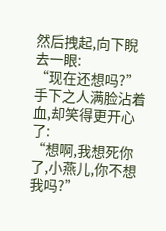然后拽起,向下睨去一眼:
“现在还想吗?”
手下之人满脸沾着血,却笑得更开心了:
“想啊,我想死你了,小燕儿,你不想我吗?”